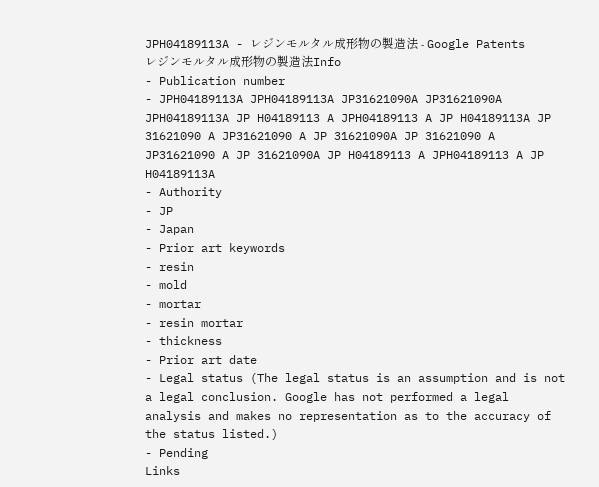JPH04189113A - レジンモルタル成形物の製造法 - Google Patents
レジンモルタル成形物の製造法Info
- Publication number
- JPH04189113A JPH04189113A JP31621090A JP31621090A JPH04189113A JP H04189113 A JPH04189113 A JP H04189113A JP 31621090 A JP31621090 A JP 31621090A JP 31621090 A JP31621090 A JP 31621090A JP H04189113 A JPH04189113 A JP H04189113A
- Authority
- JP
- Japan
- Prior art keywords
- resin
- mold
- mortar
- resin mortar
- thickness
- Prior art date
- Legal status (The legal status is an assumption and is not a legal conclusion. Google has not performed a legal analysis and makes no representation as to the accuracy of the status listed.)
- Pending
Links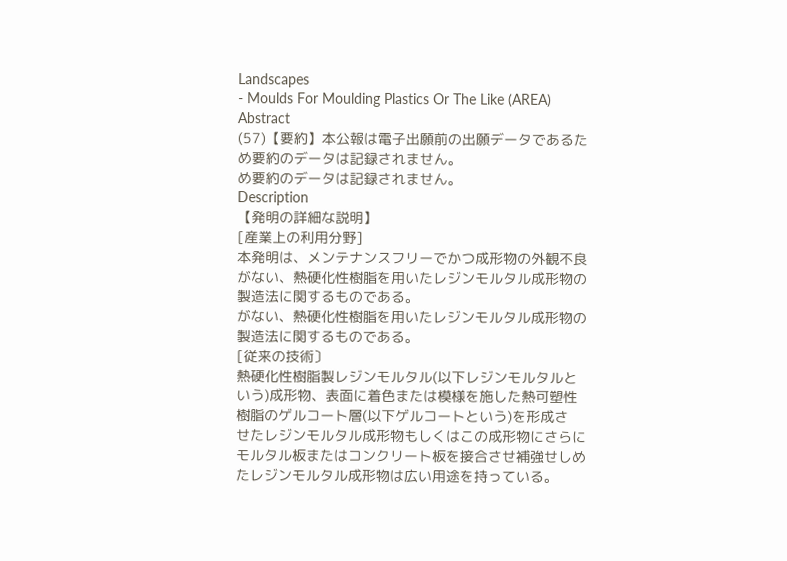Landscapes
- Moulds For Moulding Plastics Or The Like (AREA)
Abstract
(57)【要約】本公報は電子出願前の出願データであるた
め要約のデータは記録されません。
め要約のデータは記録されません。
Description
【発明の詳細な説明】
[産業上の利用分野]
本発明は、メンテナンスフリーでかつ成形物の外観不良
がない、熱硬化性樹脂を用いたレジンモルタル成形物の
製造法に関するものである。
がない、熱硬化性樹脂を用いたレジンモルタル成形物の
製造法に関するものである。
[従来の技術〕
熱硬化性樹脂製レジンモルタル(以下レジンモルタルと
いう)成形物、表面に着色または模様を施した熱可塑性
樹脂のゲルコート層(以下ゲルコートという)を形成さ
せたレジンモルタル成形物もしくはこの成形物にさらに
モルタル板またはコンクリート板を接合させ補強せしめ
たレジンモルタル成形物は広い用途を持っている。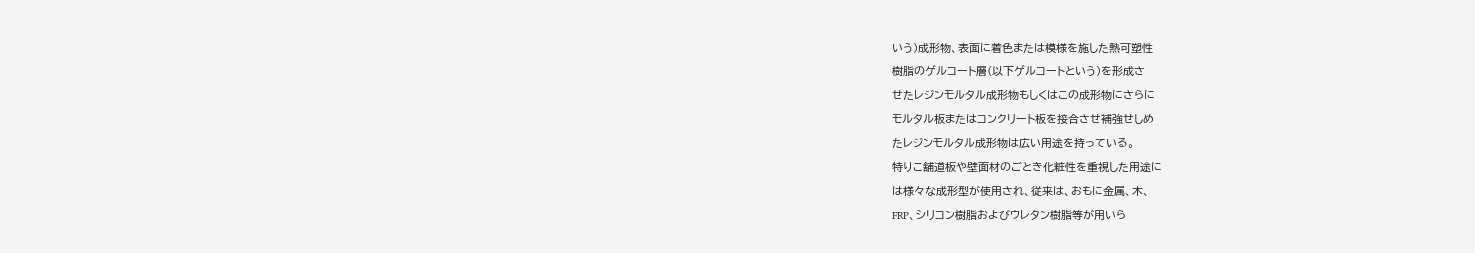いう)成形物、表面に着色または模様を施した熱可塑性
樹脂のゲルコート層(以下ゲルコートという)を形成さ
せたレジンモルタル成形物もしくはこの成形物にさらに
モルタル板またはコンクリート板を接合させ補強せしめ
たレジンモルタル成形物は広い用途を持っている。
特りこ舗道板や壁面材のごとき化粧性を重視した用途に
は様々な成形型が使用され、従来は、おもに金属、木、
FRP、シリコン樹脂およびウレタン樹脂等が用いら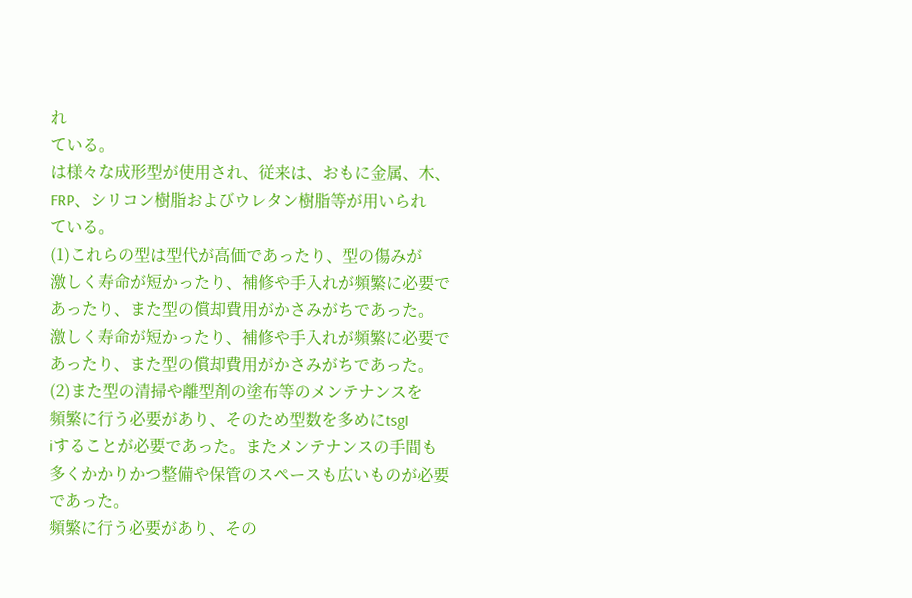れ
ている。
は様々な成形型が使用され、従来は、おもに金属、木、
FRP、シリコン樹脂およびウレタン樹脂等が用いられ
ている。
(1)これらの型は型代が高価であったり、型の傷みが
激しく寿命が短かったり、補修や手入れが頻繁に必要で
あったり、また型の償却費用がかさみがちであった。
激しく寿命が短かったり、補修や手入れが頻繁に必要で
あったり、また型の償却費用がかさみがちであった。
(2)また型の清掃や離型剤の塗布等のメンテナンスを
頻繁に行う必要があり、そのため型数を多めにtsgI
iすることが必要であった。またメンテナンスの手間も
多くかかりかつ整備や保管のスペースも広いものが必要
であった。
頻繁に行う必要があり、その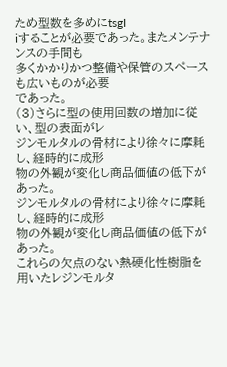ため型数を多めにtsgI
iすることが必要であった。またメンテナンスの手間も
多くかかりかつ整備や保管のスペースも広いものが必要
であった。
(3)さらに型の使用回数の増加に従い、型の表面がレ
ジンモルタルの骨材により徐々に摩耗し、経時的に成形
物の外観が変化し商品価値の低下があった。
ジンモルタルの骨材により徐々に摩耗し、経時的に成形
物の外観が変化し商品価値の低下があった。
これらの欠点のない熱硬化性樹脂を用いたレジンモルタ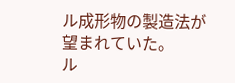ル成形物の製造法が望まれていた。
ル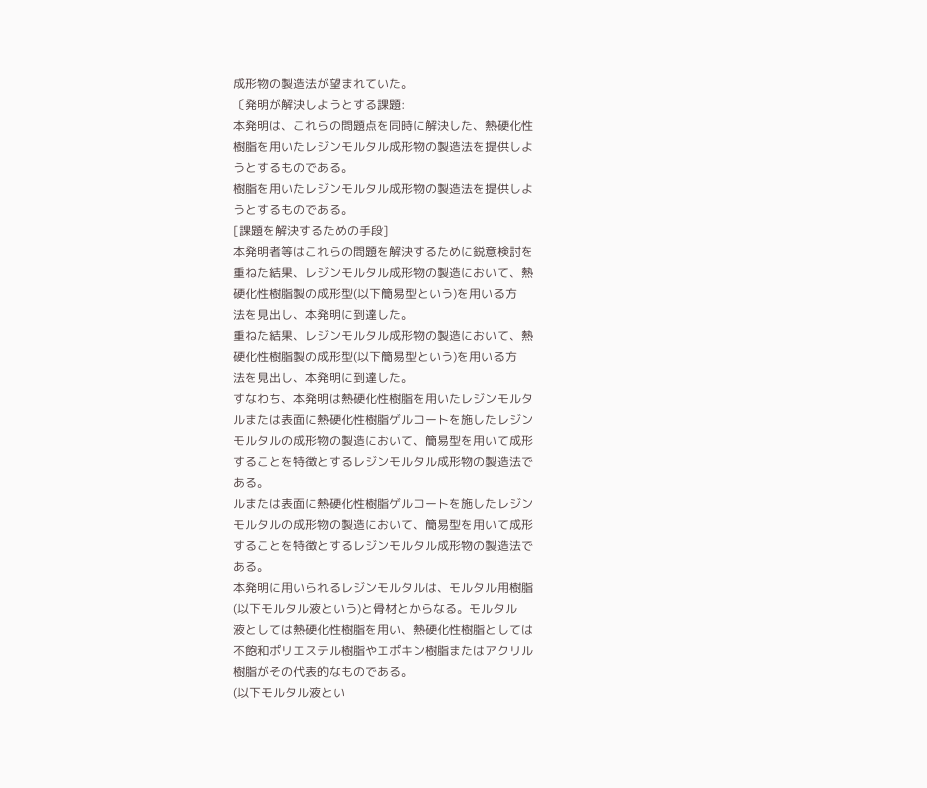成形物の製造法が望まれていた。
〔発明が解決しようとする課題:
本発明は、これらの問題点を同時に解決した、熱硬化性
樹脂を用いたレジンモルタル成形物の製造法を提供しよ
うとするものである。
樹脂を用いたレジンモルタル成形物の製造法を提供しよ
うとするものである。
[課題を解決するための手段]
本発明者等はこれらの問題を解決するために鋭意検討を
重ねた結果、レジンモルタル成形物の製造において、熱
硬化性樹脂製の成形型(以下簡易型という)を用いる方
法を見出し、本発明に到達した。
重ねた結果、レジンモルタル成形物の製造において、熱
硬化性樹脂製の成形型(以下簡易型という)を用いる方
法を見出し、本発明に到達した。
すなわち、本発明は熱硬化性樹脂を用いたレジンモルタ
ルまたは表面に熱硬化性樹脂ゲルコートを施したレジン
モルタルの成形物の製造において、簡易型を用いて成形
することを特徴とするレジンモルタル成形物の製造法で
ある。
ルまたは表面に熱硬化性樹脂ゲルコートを施したレジン
モルタルの成形物の製造において、簡易型を用いて成形
することを特徴とするレジンモルタル成形物の製造法で
ある。
本発明に用いられるレジンモルタルは、モルタル用樹脂
(以下モルタル液という)と骨材とからなる。モルタル
液としては熱硬化性樹脂を用い、熱硬化性樹脂としては
不飽和ポリエステル樹脂やエポキン樹脂またはアクリル
樹脂がその代表的なものである。
(以下モルタル液とい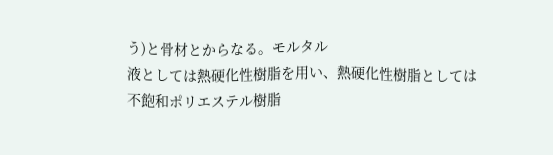う)と骨材とからなる。モルタル
液としては熱硬化性樹脂を用い、熱硬化性樹脂としては
不飽和ポリエステル樹脂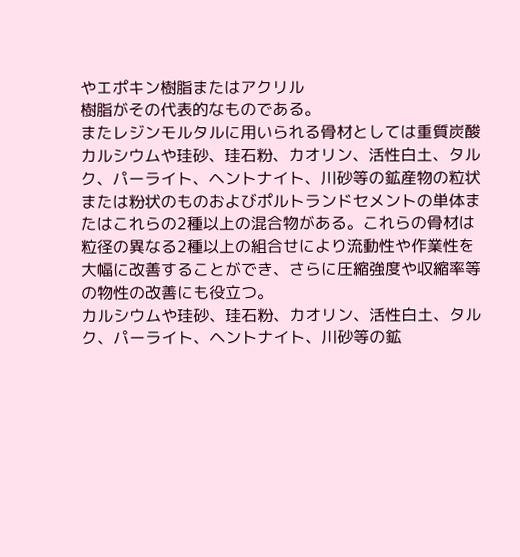やエポキン樹脂またはアクリル
樹脂がその代表的なものである。
またレジンモルタルに用いられる骨材としては重質炭酸
カルシウムや珪砂、珪石粉、カオリン、活性白土、タル
ク、パーライト、ヘントナイト、川砂等の鉱産物の粒状
または粉状のものおよびポルトランドセメントの単体ま
たはこれらの2種以上の混合物がある。これらの骨材は
粒径の異なる2種以上の組合せにより流動性や作業性を
大幅に改善することができ、さらに圧縮強度や収縮率等
の物性の改善にも役立つ。
カルシウムや珪砂、珪石粉、カオリン、活性白土、タル
ク、パーライト、ヘントナイト、川砂等の鉱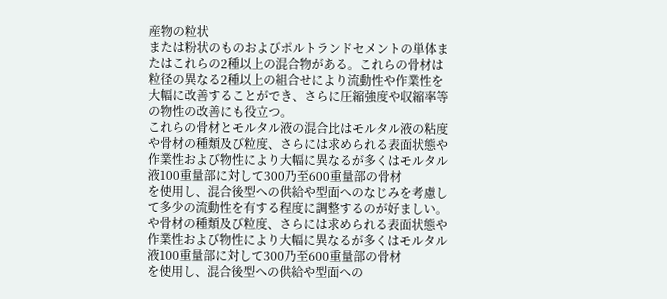産物の粒状
または粉状のものおよびポルトランドセメントの単体ま
たはこれらの2種以上の混合物がある。これらの骨材は
粒径の異なる2種以上の組合せにより流動性や作業性を
大幅に改善することができ、さらに圧縮強度や収縮率等
の物性の改善にも役立つ。
これらの骨材とモルタル液の混合比はモルタル液の粘度
や骨材の種類及び粒度、さらには求められる表面状態や
作業性および物性により大幅に異なるが多くはモルタル
液100重量部に対して300乃至600重量部の骨材
を使用し、混合後型への供給や型面へのなじみを考慮し
て多少の流動性を有する程度に調整するのが好ましい。
や骨材の種類及び粒度、さらには求められる表面状態や
作業性および物性により大幅に異なるが多くはモルタル
液100重量部に対して300乃至600重量部の骨材
を使用し、混合後型への供給や型面への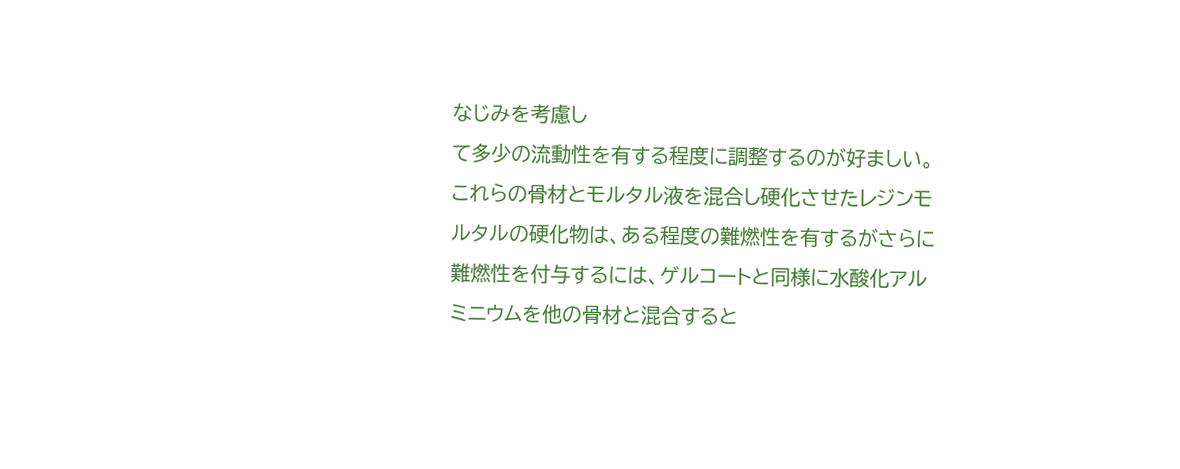なじみを考慮し
て多少の流動性を有する程度に調整するのが好ましい。
これらの骨材とモルタル液を混合し硬化させたレジンモ
ルタルの硬化物は、ある程度の難燃性を有するがさらに
難燃性を付与するには、ゲルコートと同様に水酸化アル
ミニウムを他の骨材と混合すると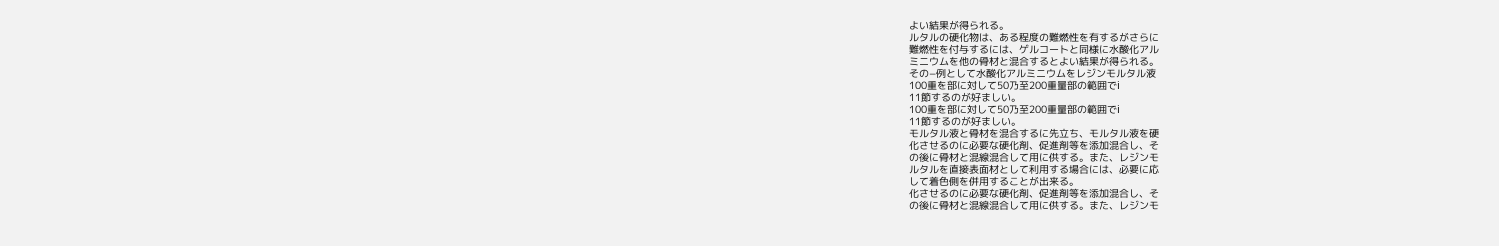よい結果が得られる。
ルタルの硬化物は、ある程度の難燃性を有するがさらに
難燃性を付与するには、ゲルコートと同様に水酸化アル
ミニウムを他の骨材と混合するとよい結果が得られる。
その−例として水酸化アルミニウムをレジンモルタル液
100重を部に対して50乃至200重量部の範囲でi
11節するのが好ましい。
100重を部に対して50乃至200重量部の範囲でi
11節するのが好ましい。
モルタル液と骨材を混合するに先立ち、モルタル液を硬
化させるのに必要な硬化剤、促進剤等を添加混合し、そ
の後に骨材と混線混合して用に供する。また、レジンモ
ルタルを直接表面材として利用する場合には、必要に応
して着色側を併用することが出来る。
化させるのに必要な硬化剤、促進剤等を添加混合し、そ
の後に骨材と混線混合して用に供する。また、レジンモ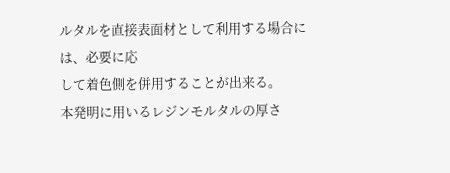ルタルを直接表面材として利用する場合には、必要に応
して着色側を併用することが出来る。
本発明に用いるレジンモルタルの厚さ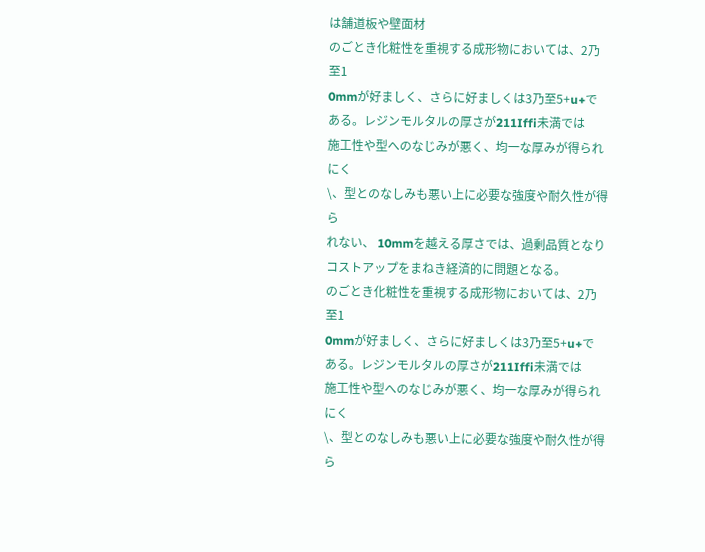は舗道板や壁面材
のごとき化粧性を重視する成形物においては、2乃至1
0mmが好ましく、さらに好ましくは3乃至5+u+で
ある。レジンモルタルの厚さが211Iffi未満では
施工性や型へのなじみが悪く、均一な厚みが得られにく
\、型とのなしみも悪い上に必要な強度や耐久性が得ら
れない、 10mmを越える厚さでは、過剰品質となり
コストアップをまねき経済的に問題となる。
のごとき化粧性を重視する成形物においては、2乃至1
0mmが好ましく、さらに好ましくは3乃至5+u+で
ある。レジンモルタルの厚さが211Iffi未満では
施工性や型へのなじみが悪く、均一な厚みが得られにく
\、型とのなしみも悪い上に必要な強度や耐久性が得ら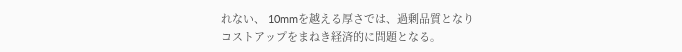れない、 10mmを越える厚さでは、過剰品質となり
コストアップをまねき経済的に問題となる。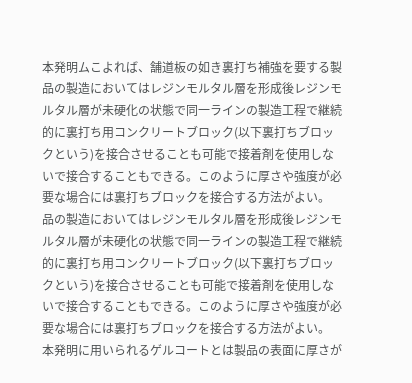本発明ムこよれば、舗道板の如き裏打ち補強を要する製
品の製造においてはレジンモルタル層を形成後レジンモ
ルタル層が未硬化の状態で同一ラインの製造工程で継続
的に裏打ち用コンクリートブロック(以下裏打ちブロッ
クという)を接合させることも可能で接着剤を使用しな
いで接合することもできる。このように厚さや強度が必
要な場合には裏打ちブロックを接合する方法がよい。
品の製造においてはレジンモルタル層を形成後レジンモ
ルタル層が未硬化の状態で同一ラインの製造工程で継続
的に裏打ち用コンクリートブロック(以下裏打ちブロッ
クという)を接合させることも可能で接着剤を使用しな
いで接合することもできる。このように厚さや強度が必
要な場合には裏打ちブロックを接合する方法がよい。
本発明に用いられるゲルコートとは製品の表面に厚さが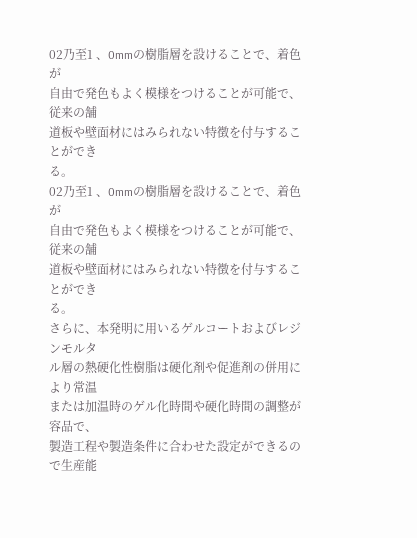02乃至1 、0mmの樹脂層を設けることで、着色が
自由で発色もよく模様をつけることが可能で、従来の舗
道板や壁面材にはみられない特徴を付与することができ
る。
02乃至1 、0mmの樹脂層を設けることで、着色が
自由で発色もよく模様をつけることが可能で、従来の舗
道板や壁面材にはみられない特徴を付与することができ
る。
さらに、本発明に用いるゲルコートおよびレジンモルタ
ル層の熱硬化性樹脂は硬化剤や促進剤の併用により常温
または加温時のゲル化時間や硬化時間の調整が容品で、
製造工程や製造条件に合わせた設定ができるので生産能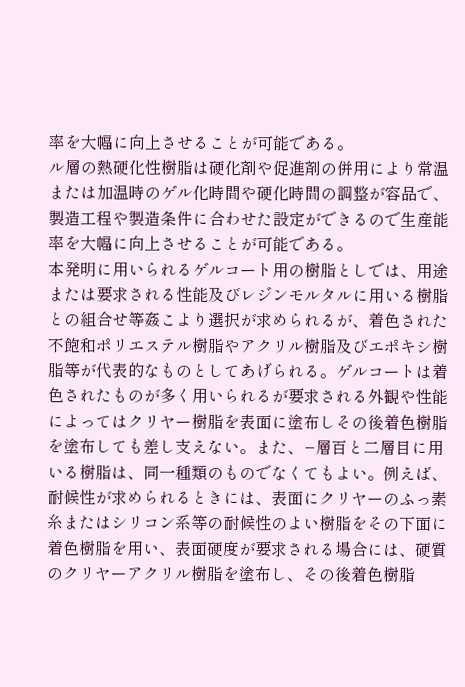率を大幅に向上させることが可能である。
ル層の熱硬化性樹脂は硬化剤や促進剤の併用により常温
または加温時のゲル化時間や硬化時間の調整が容品で、
製造工程や製造条件に合わせた設定ができるので生産能
率を大幅に向上させることが可能である。
本発明に用いられるゲルコート用の樹脂としでは、用途
または要求される性能及びレジンモルタルに用いる樹脂
との組合せ等姦こより選択が求められるが、着色された
不飽和ポリエステル樹脂やアクリル樹脂及びエポキシ樹
脂等が代表的なものとしてあげられる。ゲルコートは着
色されたものが多く用いられるが要求される外観や性能
によってはクリヤー樹脂を表面に塗布しその後着色樹脂
を塗布しても差し支えない。また、−層百と二層目に用
いる樹脂は、同一種類のものでなくてもよい。例えば、
耐候性が求められるときには、表面にクリヤーのふっ素
糸またはシリコン系等の耐候性のよい樹脂をその下面に
着色樹脂を用い、表面硬度が要求される場合には、硬質
のクリヤーアクリル樹脂を塗布し、その後着色樹脂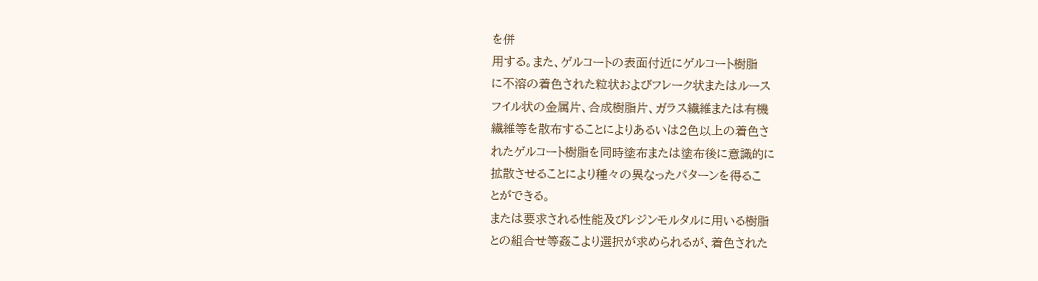を併
用する。また、ゲルコートの表面付近にゲルコート樹脂
に不溶の着色された粒状およびフレーク状またはルース
フイル状の金属片、合成樹脂片、ガラス繊維または有機
繊維等を散布することによりあるいは2色以上の着色さ
れたゲルコート樹脂を同時塗布または塗布後に意識的に
拡散させることにより種々の異なったパターンを得るこ
とができる。
または要求される性能及びレジンモルタルに用いる樹脂
との組合せ等姦こより選択が求められるが、着色された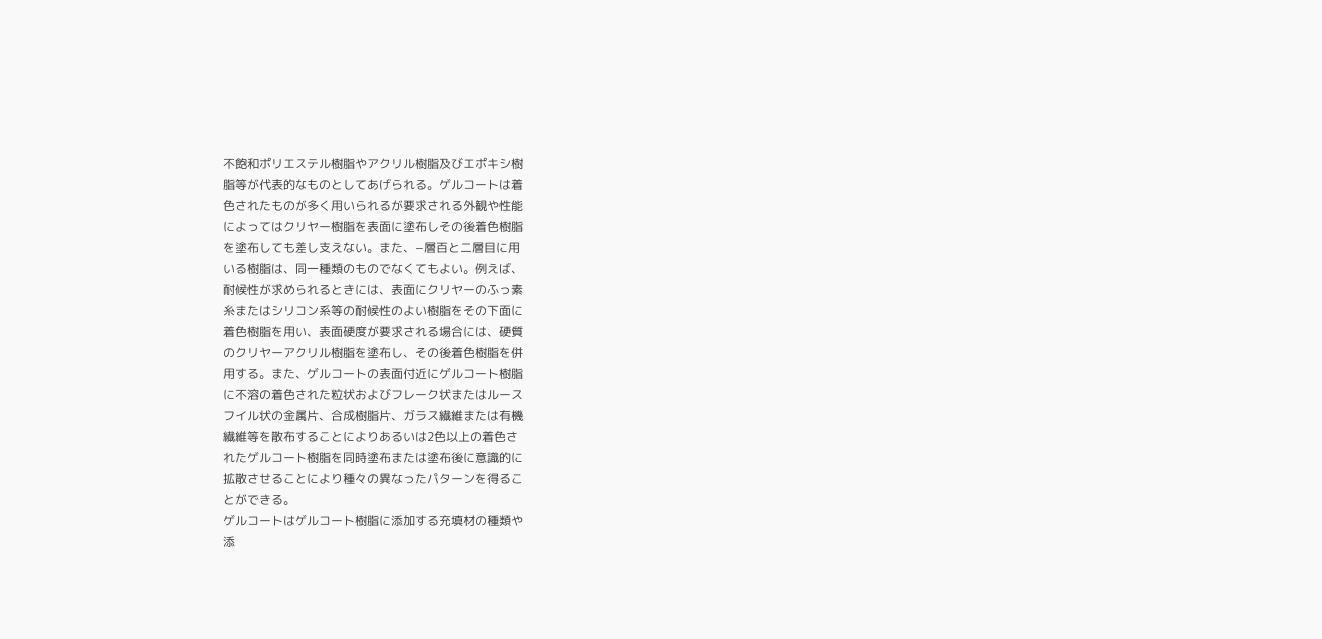不飽和ポリエステル樹脂やアクリル樹脂及びエポキシ樹
脂等が代表的なものとしてあげられる。ゲルコートは着
色されたものが多く用いられるが要求される外観や性能
によってはクリヤー樹脂を表面に塗布しその後着色樹脂
を塗布しても差し支えない。また、−層百と二層目に用
いる樹脂は、同一種類のものでなくてもよい。例えば、
耐候性が求められるときには、表面にクリヤーのふっ素
糸またはシリコン系等の耐候性のよい樹脂をその下面に
着色樹脂を用い、表面硬度が要求される場合には、硬質
のクリヤーアクリル樹脂を塗布し、その後着色樹脂を併
用する。また、ゲルコートの表面付近にゲルコート樹脂
に不溶の着色された粒状およびフレーク状またはルース
フイル状の金属片、合成樹脂片、ガラス繊維または有機
繊維等を散布することによりあるいは2色以上の着色さ
れたゲルコート樹脂を同時塗布または塗布後に意識的に
拡散させることにより種々の異なったパターンを得るこ
とができる。
ゲルコートはゲルコート樹脂に添加する充填材の種類や
添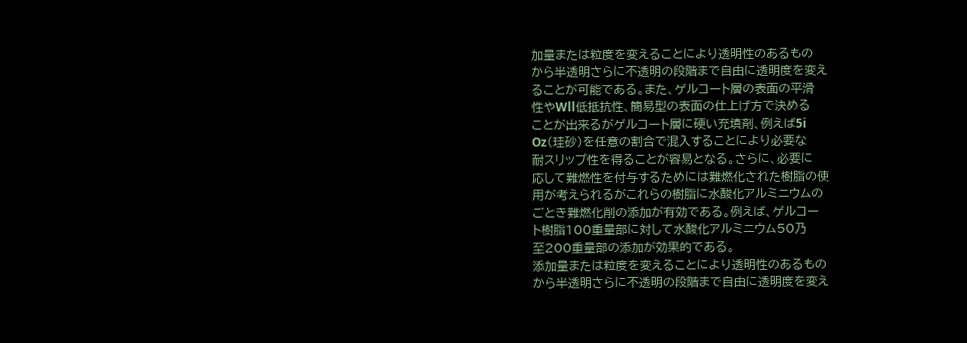加量または粒度を変えることにより透明性のあるもの
から半透明さらに不透明の段階まで自由に透明度を変え
ることが可能である。また、ゲルコート層の表面の平滑
性やWll低抵抗性、簡易型の表面の仕上げ方で決める
ことが出来るがゲルコート層に硬い充填剤、例えば5i
Oz(珪砂)を任意の割合で混入することにより必要な
耐スリップ性を得ることが容易となる。さらに、必要に
応して難燃性を付与するためには難燃化された樹脂の使
用が考えられるがこれらの樹脂に水酸化アルミニウムの
ごとき難燃化削の添加が有効である。例えば、ゲルコー
ト樹脂100重量部に対して水酸化アルミニウム50乃
至200重量部の添加が効果的である。
添加量または粒度を変えることにより透明性のあるもの
から半透明さらに不透明の段階まで自由に透明度を変え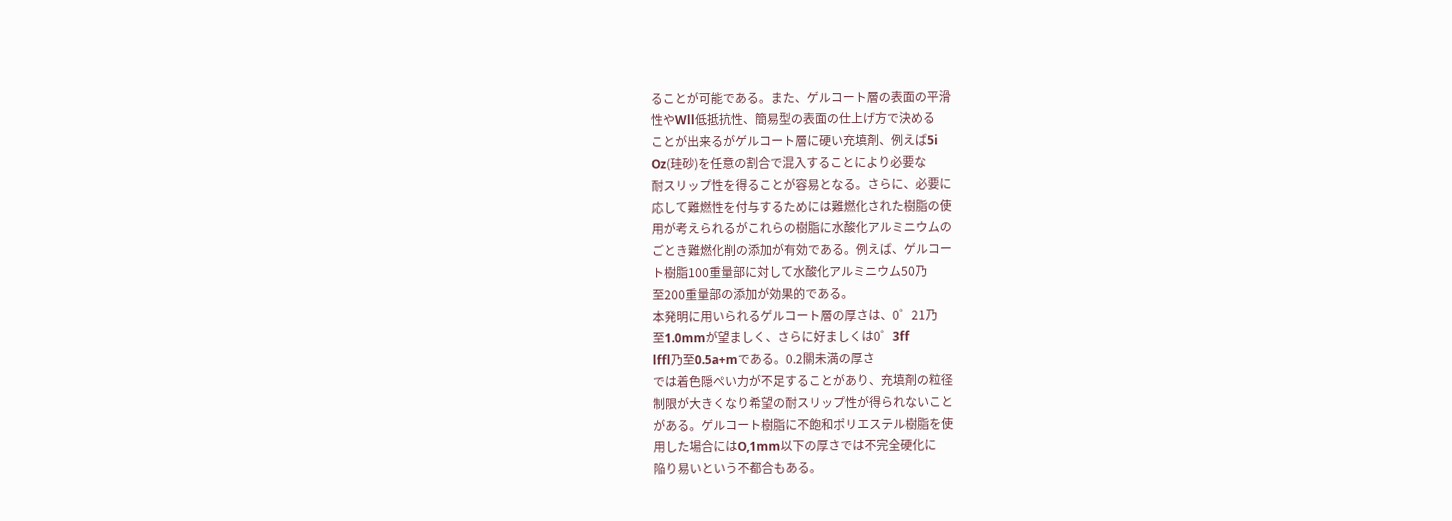ることが可能である。また、ゲルコート層の表面の平滑
性やWll低抵抗性、簡易型の表面の仕上げ方で決める
ことが出来るがゲルコート層に硬い充填剤、例えば5i
Oz(珪砂)を任意の割合で混入することにより必要な
耐スリップ性を得ることが容易となる。さらに、必要に
応して難燃性を付与するためには難燃化された樹脂の使
用が考えられるがこれらの樹脂に水酸化アルミニウムの
ごとき難燃化削の添加が有効である。例えば、ゲルコー
ト樹脂100重量部に対して水酸化アルミニウム50乃
至200重量部の添加が効果的である。
本発明に用いられるゲルコート層の厚さは、0゜21乃
至1.0mmが望ましく、さらに好ましくは0゜3ff
lffl乃至0.5a+mである。0.2關未満の厚さ
では着色隠ぺい力が不足することがあり、充填剤の粒径
制限が大きくなり希望の耐スリップ性が得られないこと
がある。ゲルコート樹脂に不飽和ポリエステル樹脂を使
用した場合にはO,1mm以下の厚さでは不完全硬化に
陥り易いという不都合もある。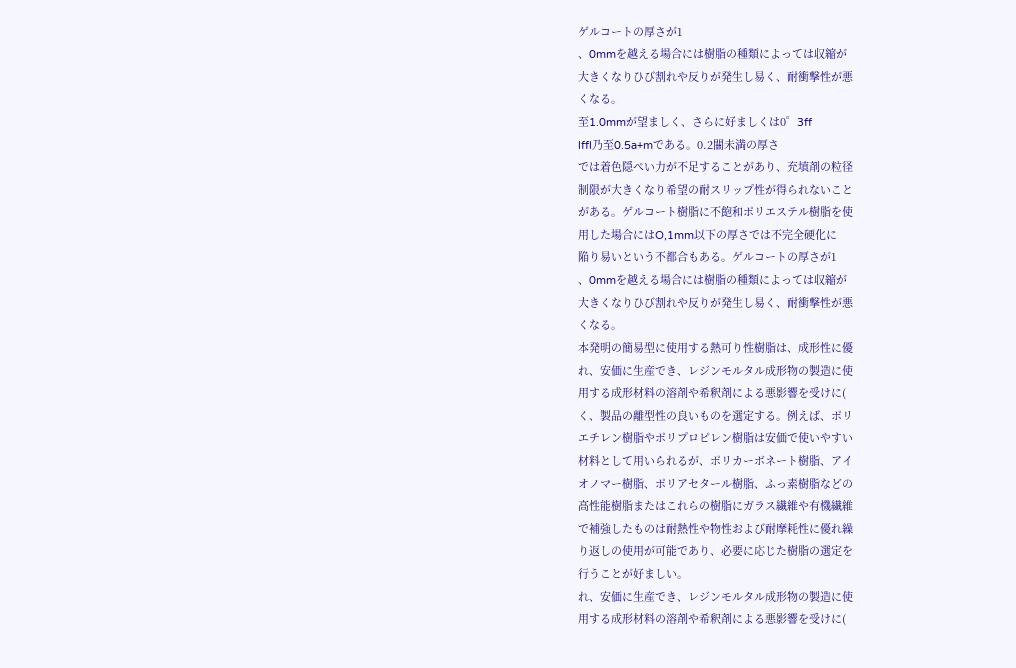ゲルコートの厚さが1
、0mmを越える場合には樹脂の種類によっては収縮が
大きくなりひび割れや反りが発生し易く、耐衝撃性が悪
くなる。
至1.0mmが望ましく、さらに好ましくは0゜3ff
lffl乃至0.5a+mである。0.2關未満の厚さ
では着色隠ぺい力が不足することがあり、充填剤の粒径
制限が大きくなり希望の耐スリップ性が得られないこと
がある。ゲルコート樹脂に不飽和ポリエステル樹脂を使
用した場合にはO,1mm以下の厚さでは不完全硬化に
陥り易いという不都合もある。ゲルコートの厚さが1
、0mmを越える場合には樹脂の種類によっては収縮が
大きくなりひび割れや反りが発生し易く、耐衝撃性が悪
くなる。
本発明の簡易型に使用する熱可り性樹脂は、成形性に優
れ、安価に生産でき、レジンモルタル成形物の製造に使
用する成形材料の溶剤や希釈剤による悪影響を受けに(
く、製品の離型性の良いものを選定する。例えば、ポリ
エチレン樹脂やポリプロピレン樹脂は安価で使いやすい
材料として用いられるが、ポリカーボネート樹脂、アイ
オノマー樹脂、ポリアセタール樹脂、ふっ素樹脂などの
高性能樹脂またはこれらの樹脂にガラス繊維や有機繊維
で補強したものは耐熱性や物性および耐摩耗性に優れ繰
り返しの使用が可能であり、必要に応じた樹脂の選定を
行うことが好ましい。
れ、安価に生産でき、レジンモルタル成形物の製造に使
用する成形材料の溶剤や希釈剤による悪影響を受けに(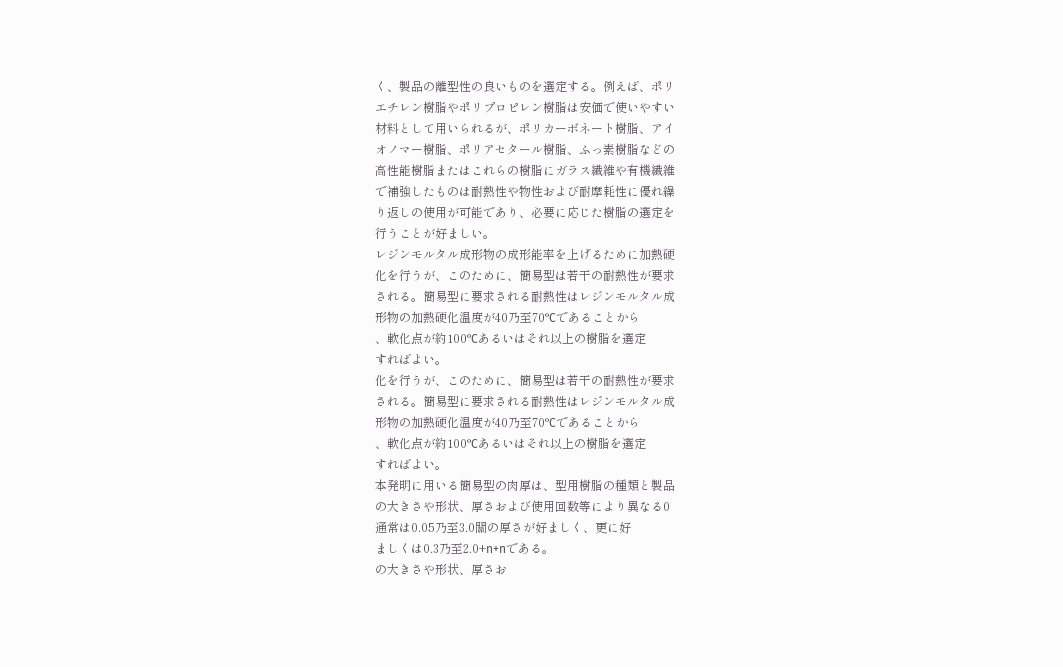く、製品の離型性の良いものを選定する。例えば、ポリ
エチレン樹脂やポリプロピレン樹脂は安価で使いやすい
材料として用いられるが、ポリカーボネート樹脂、アイ
オノマー樹脂、ポリアセタール樹脂、ふっ素樹脂などの
高性能樹脂またはこれらの樹脂にガラス繊維や有機繊維
で補強したものは耐熱性や物性および耐摩耗性に優れ繰
り返しの使用が可能であり、必要に応じた樹脂の選定を
行うことが好ましい。
レジンモルタル成形物の成形能率を上げるために加熱硬
化を行うが、このために、簡易型は若干の耐熱性が要求
される。簡易型に要求される耐熱性はレジンモルタル成
形物の加熱硬化温度が40乃至70°Cであることから
、軟化点が約100°Cあるいはそれ以上の樹脂を選定
すればよい。
化を行うが、このために、簡易型は若干の耐熱性が要求
される。簡易型に要求される耐熱性はレジンモルタル成
形物の加熱硬化温度が40乃至70°Cであることから
、軟化点が約100°Cあるいはそれ以上の樹脂を選定
すればよい。
本発明に用いる簡易型の肉厚は、型用樹脂の種類と製品
の大きさや形状、厚さおよび使用回数等により異なる0
通常は0.05乃至3.0關の厚さが好ましく、更に好
ましくは0.3乃至2.0+n+nである。
の大きさや形状、厚さお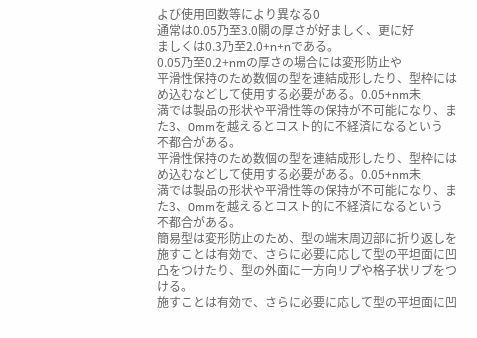よび使用回数等により異なる0
通常は0.05乃至3.0關の厚さが好ましく、更に好
ましくは0.3乃至2.0+n+nである。
0.05乃至0.2+nmの厚さの場合には変形防止や
平滑性保持のため数個の型を連結成形したり、型枠には
め込むなどして使用する必要がある。0.05+nm未
満では製品の形状や平滑性等の保持が不可能になり、ま
た3、0mmを越えるとコスト的に不経済になるという
不都合がある。
平滑性保持のため数個の型を連結成形したり、型枠には
め込むなどして使用する必要がある。0.05+nm未
満では製品の形状や平滑性等の保持が不可能になり、ま
た3、0mmを越えるとコスト的に不経済になるという
不都合がある。
簡易型は変形防止のため、型の端末周辺部に折り返しを
施すことは有効で、さらに必要に応して型の平坦面に凹
凸をつけたり、型の外面に一方向リプや格子状リブをつ
ける。
施すことは有効で、さらに必要に応して型の平坦面に凹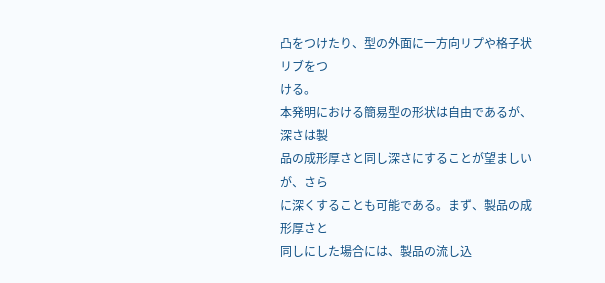凸をつけたり、型の外面に一方向リプや格子状リブをつ
ける。
本発明における簡易型の形状は自由であるが、深さは製
品の成形厚さと同し深さにすることが望ましいが、さら
に深くすることも可能である。まず、製品の成形厚さと
同しにした場合には、製品の流し込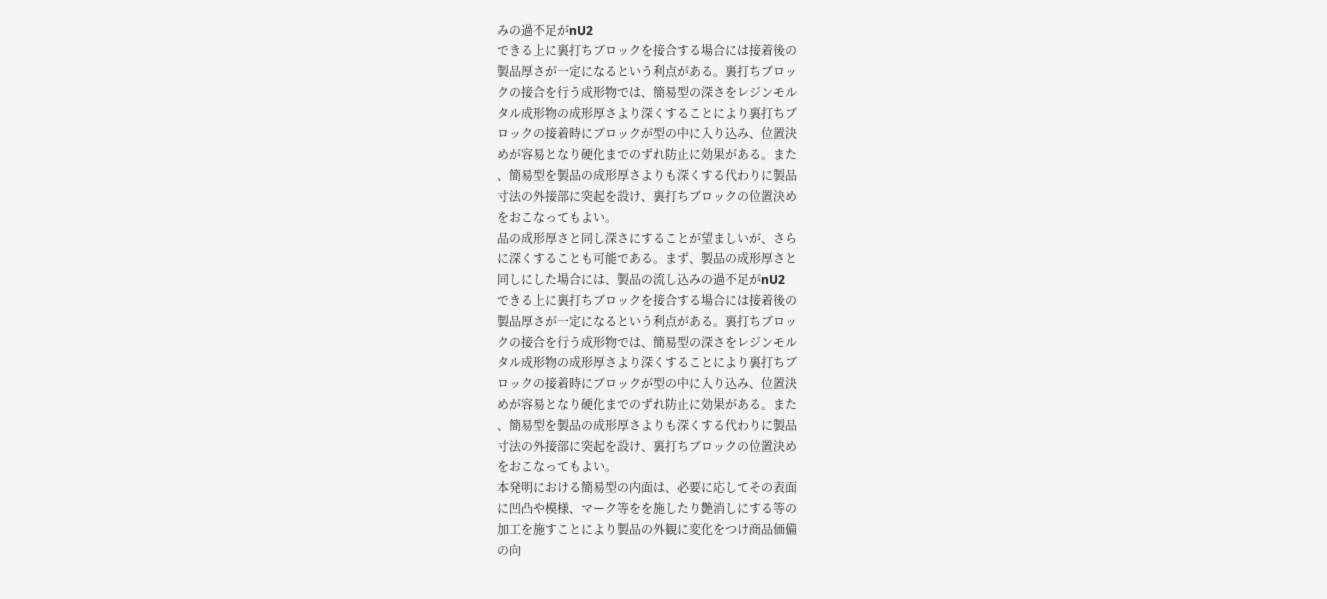みの過不足がnU2
できる上に裏打ちブロックを接合する場合には接着後の
製品厚さが一定になるという利点がある。裏打ちブロッ
クの接合を行う成形物では、簡易型の深さをレジンモル
タル成形物の成形厚さより深くすることにより裏打ちブ
ロックの接着時にブロックが型の中に入り込み、位置決
めが容易となり硬化までのずれ防止に効果がある。また
、簡易型を製品の成形厚さよりも深くする代わりに製品
寸法の外接部に突起を設け、裏打ちブロックの位置決め
をおこなってもよい。
品の成形厚さと同し深さにすることが望ましいが、さら
に深くすることも可能である。まず、製品の成形厚さと
同しにした場合には、製品の流し込みの過不足がnU2
できる上に裏打ちブロックを接合する場合には接着後の
製品厚さが一定になるという利点がある。裏打ちブロッ
クの接合を行う成形物では、簡易型の深さをレジンモル
タル成形物の成形厚さより深くすることにより裏打ちブ
ロックの接着時にブロックが型の中に入り込み、位置決
めが容易となり硬化までのずれ防止に効果がある。また
、簡易型を製品の成形厚さよりも深くする代わりに製品
寸法の外接部に突起を設け、裏打ちブロックの位置決め
をおこなってもよい。
本発明における簡易型の内面は、必要に応してその表面
に凹凸や模様、マーク等をを施したり艶消しにする等の
加工を施すことにより製品の外観に変化をつけ商品価備
の向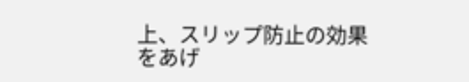上、スリップ防止の効果をあげ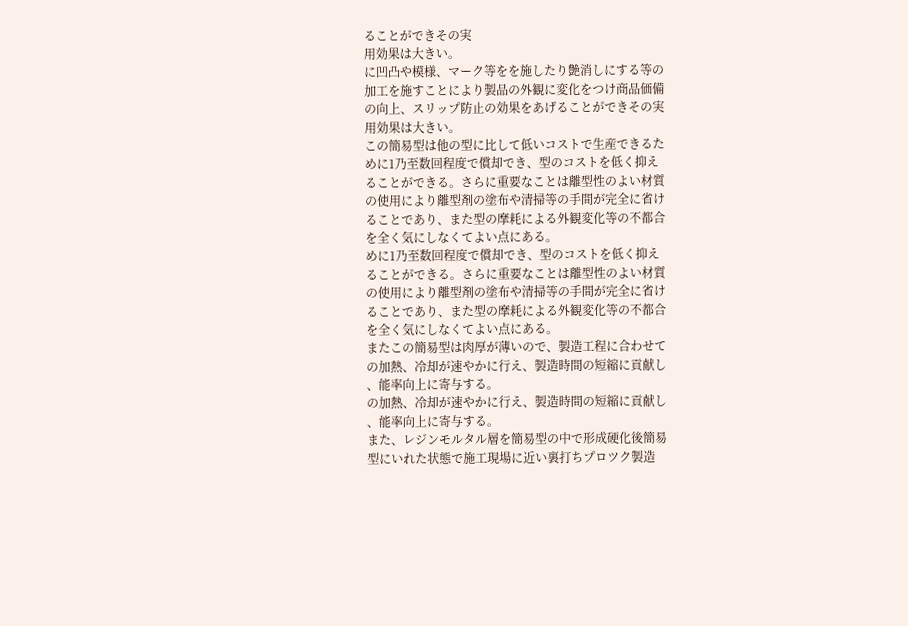ることができその実
用効果は大きい。
に凹凸や模様、マーク等をを施したり艶消しにする等の
加工を施すことにより製品の外観に変化をつけ商品価備
の向上、スリップ防止の効果をあげることができその実
用効果は大きい。
この簡易型は他の型に比して低いコストで生産できるた
めに1乃至数回程度で償却でき、型のコストを低く抑え
ることができる。さらに重要なことは離型性のよい材質
の使用により離型剤の塗布や清掃等の手間が完全に省け
ることであり、また型の摩耗による外観変化等の不都合
を全く気にしなくてよい点にある。
めに1乃至数回程度で償却でき、型のコストを低く抑え
ることができる。さらに重要なことは離型性のよい材質
の使用により離型剤の塗布や清掃等の手間が完全に省け
ることであり、また型の摩耗による外観変化等の不都合
を全く気にしなくてよい点にある。
またこの簡易型は肉厚が薄いので、製造工程に合わせて
の加熱、冷却が速やかに行え、製造時間の短縮に貢献し
、能率向上に寄与する。
の加熱、冷却が速やかに行え、製造時間の短縮に貢献し
、能率向上に寄与する。
また、レジンモルタル層を簡易型の中で形成硬化後簡易
型にいれた状態で施工現場に近い裏打ちプロツク製造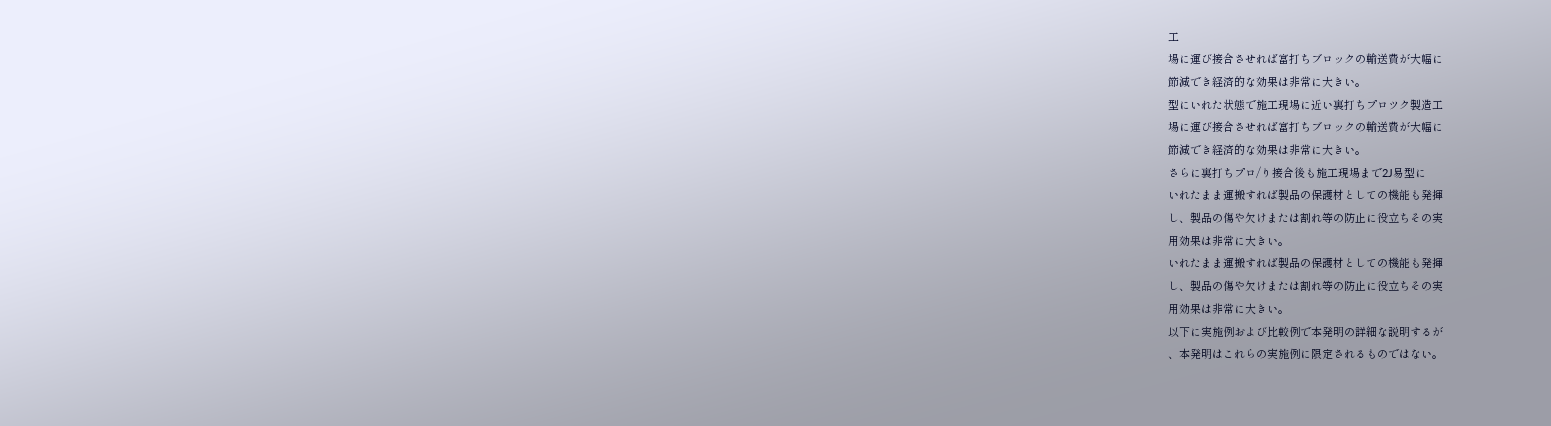工
場に運び接合させれば富打ちブロックの輸送費が大幅に
節減でき経済的な効果は非常に大きい。
型にいれた状態で施工現場に近い裏打ちプロツク製造工
場に運び接合させれば富打ちブロックの輸送費が大幅に
節減でき経済的な効果は非常に大きい。
さらに裏打ちプロ/り接合後も施工現場まで2J易型に
いれたまま運搬すれば製品の保護材としての機能も発揮
し、製品の傷や欠けまたは割れ等の防止に役立ちその実
用効果は非常に大きい。
いれたまま運搬すれば製品の保護材としての機能も発揮
し、製品の傷や欠けまたは割れ等の防止に役立ちその実
用効果は非常に大きい。
以下に実施例および比較例で本発明の詳細な説明するが
、本発明はこれらの実施例に限定されるものではない。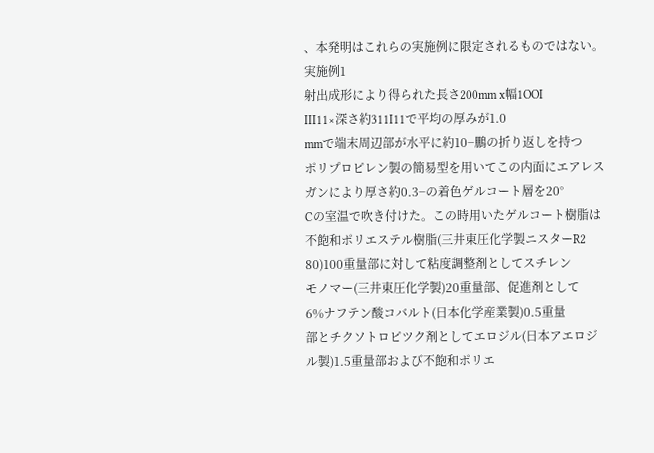、本発明はこれらの実施例に限定されるものではない。
実施例1
射出成形により得られた長さ200mm x幅1OOI
III11×深さ約311I11で平均の厚みが1.0
mmで端末周辺部が水平に約10−鵬の折り返しを持つ
ポリプロピレン製の簡易型を用いてこの内面にエアレス
ガンにより厚さ約0.3−の着色ゲルコート層を20°
Cの室温で吹き付けた。この時用いたゲルコート樹脂は
不飽和ポリエステル樹脂(三井東圧化学製ニスターR2
80)100重量部に対して粘度調整剤としてスチレン
モノマー(三井東圧化学製)20重量部、促進剤として
6%ナフテン酸コバルト(日本化学産業製)0.5重量
部とチクソトロピツク剤としてエロジル(日本アエロジ
ル製)1.5重量部および不飽和ポリエ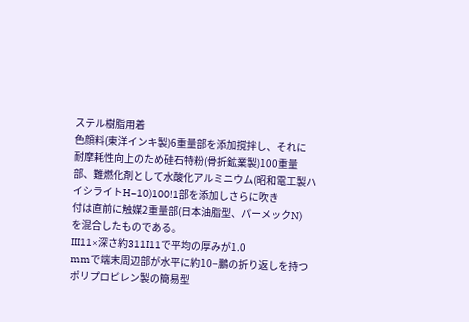ステル樹脂用着
色顔料(東洋インキ製)6重量部を添加撹拌し、それに
耐摩耗性向上のため硅石特粉(骨折鉱業製)100重量
部、難燃化剤として水酸化アルミニウム(昭和電工製ハ
イシライトH−10)100!1部を添加しさらに吹き
付は直前に触媒2重量部(日本油脂型、パーメックN)
を混合したものである。
III11×深さ約311I11で平均の厚みが1.0
mmで端末周辺部が水平に約10−鵬の折り返しを持つ
ポリプロピレン製の簡易型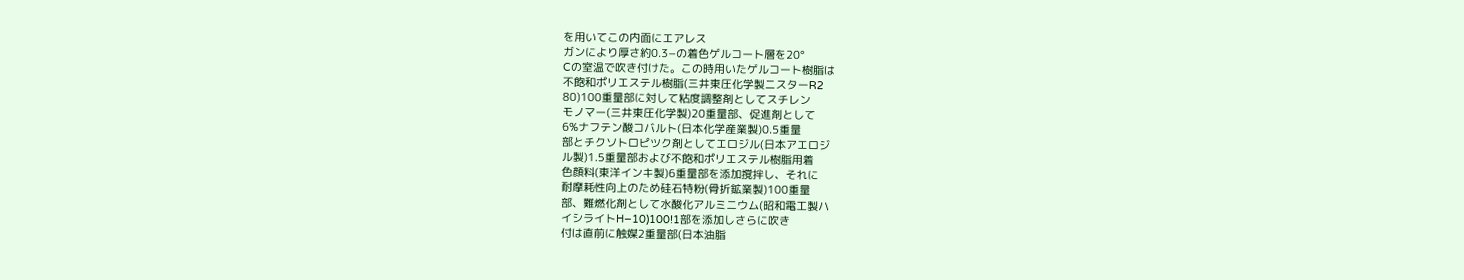を用いてこの内面にエアレス
ガンにより厚さ約0.3−の着色ゲルコート層を20°
Cの室温で吹き付けた。この時用いたゲルコート樹脂は
不飽和ポリエステル樹脂(三井東圧化学製ニスターR2
80)100重量部に対して粘度調整剤としてスチレン
モノマー(三井東圧化学製)20重量部、促進剤として
6%ナフテン酸コバルト(日本化学産業製)0.5重量
部とチクソトロピツク剤としてエロジル(日本アエロジ
ル製)1.5重量部および不飽和ポリエステル樹脂用着
色顔料(東洋インキ製)6重量部を添加撹拌し、それに
耐摩耗性向上のため硅石特粉(骨折鉱業製)100重量
部、難燃化剤として水酸化アルミニウム(昭和電工製ハ
イシライトH−10)100!1部を添加しさらに吹き
付は直前に触媒2重量部(日本油脂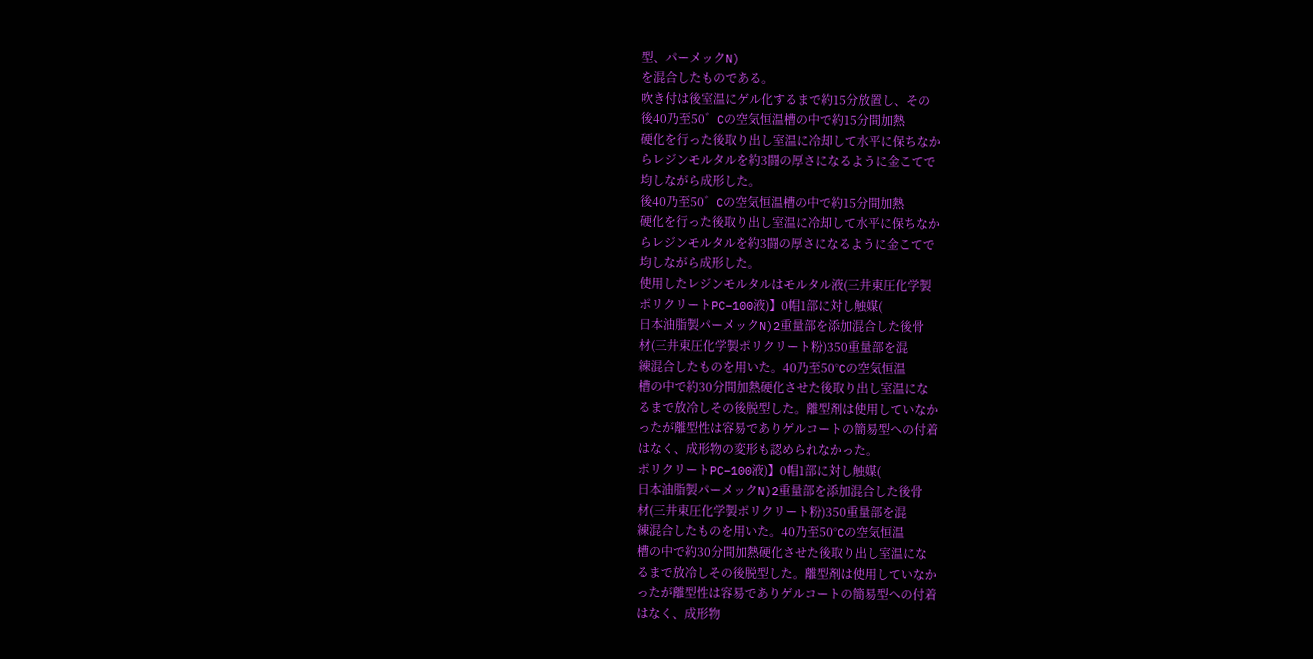型、パーメックN)
を混合したものである。
吹き付は後室温にゲル化するまで約15分放置し、その
後40乃至50゛Cの空気恒温槽の中で約15分間加熱
硬化を行った後取り出し室温に冷却して水平に保ちなか
らレジンモルタルを約3闘の厚さになるように金こてで
均しながら成形した。
後40乃至50゛Cの空気恒温槽の中で約15分間加熱
硬化を行った後取り出し室温に冷却して水平に保ちなか
らレジンモルタルを約3闘の厚さになるように金こてで
均しながら成形した。
使用したレジンモルタルはモルタル液(三井東圧化学製
ポリクリートPC−100液)】0帽1部に対し触媒(
日本油脂製パーメックN)2重量部を添加混合した後骨
材(三井東圧化学製ポリクリート粉)350重量部を混
練混合したものを用いた。40乃至50°Cの空気恒温
槽の中で約30分間加熱硬化させた後取り出し室温にな
るまで放冷しその後脱型した。離型剤は使用していなか
ったが離型性は容易でありゲルコートの簡易型への付着
はなく、成形物の変形も認められなかった。
ポリクリートPC−100液)】0帽1部に対し触媒(
日本油脂製パーメックN)2重量部を添加混合した後骨
材(三井東圧化学製ポリクリート粉)350重量部を混
練混合したものを用いた。40乃至50°Cの空気恒温
槽の中で約30分間加熱硬化させた後取り出し室温にな
るまで放冷しその後脱型した。離型剤は使用していなか
ったが離型性は容易でありゲルコートの簡易型への付着
はなく、成形物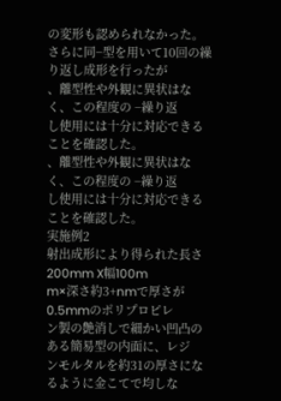の変形も認められなかった。
さらに同−型を用いて10回の繰り返し成形を行ったが
、離型性や外観に異状はなく、この程度の −繰り返
し使用には十分に対応できることを確認した。
、離型性や外観に異状はなく、この程度の −繰り返
し使用には十分に対応できることを確認した。
実施例2
射出成形により得られた長さ200mm X幅100m
m×深さ約3+nmで厚さが0.5mmのポリプロピレ
ン製の艶消しで細かい凹凸のある簡易型の内面に、レジ
ンモルタルを約31の厚さになるように金こてで均しな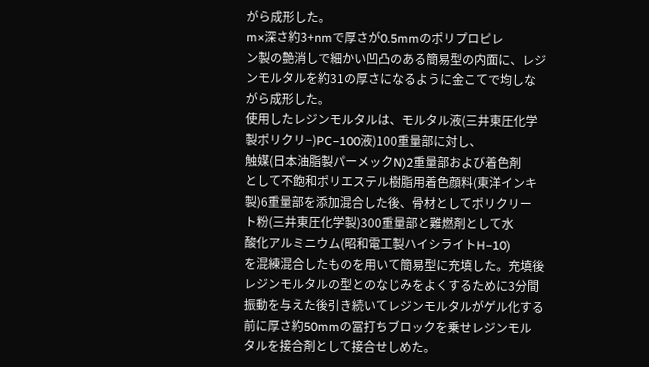がら成形した。
m×深さ約3+nmで厚さが0.5mmのポリプロピレ
ン製の艶消しで細かい凹凸のある簡易型の内面に、レジ
ンモルタルを約31の厚さになるように金こてで均しな
がら成形した。
使用したレジンモルタルは、モルタル液(三井東圧化学
製ポリクリ−)PC−100液)100重量部に対し、
触媒(日本油脂製パーメックN)2重量部および着色剤
として不飽和ポリエステル樹脂用着色顔料(東洋インキ
製)6重量部を添加混合した後、骨材としてポリクリー
ト粉(三井東圧化学製)300重量部と難燃剤として水
酸化アルミニウム(昭和電工製ハイシライトH−10)
を混練混合したものを用いて簡易型に充填した。充填後
レジンモルタルの型とのなじみをよくするために3分間
振動を与えた後引き続いてレジンモルタルがゲル化する
前に厚さ約50mmの冨打ちブロックを乗せレジンモル
タルを接合剤として接合せしめた。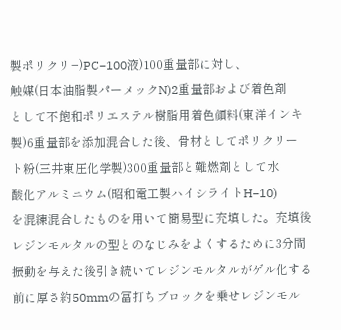製ポリクリ−)PC−100液)100重量部に対し、
触媒(日本油脂製パーメックN)2重量部および着色剤
として不飽和ポリエステル樹脂用着色顔料(東洋インキ
製)6重量部を添加混合した後、骨材としてポリクリー
ト粉(三井東圧化学製)300重量部と難燃剤として水
酸化アルミニウム(昭和電工製ハイシライトH−10)
を混練混合したものを用いて簡易型に充填した。充填後
レジンモルタルの型とのなじみをよくするために3分間
振動を与えた後引き続いてレジンモルタルがゲル化する
前に厚さ約50mmの冨打ちブロックを乗せレジンモル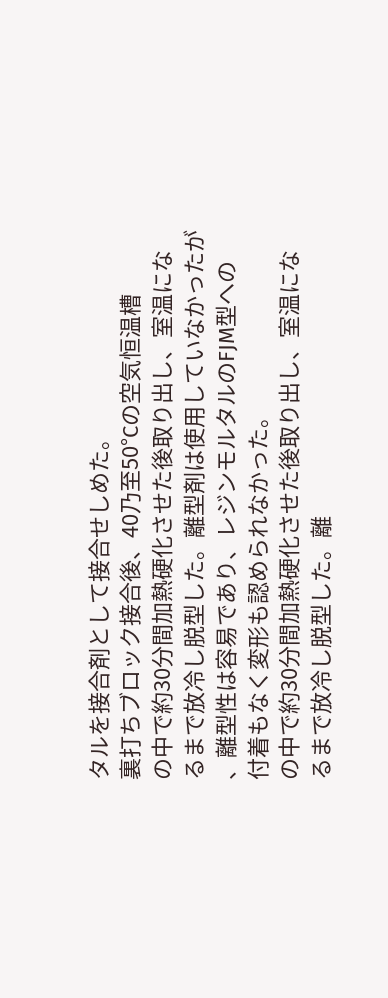タルを接合剤として接合せしめた。
裏打ちブロック接合後、40乃至50°Cの空気恒温槽
の中で約30分間加熱硬化させた後取り出し、室温にな
るまで放冷し脱型した。離型剤は使用していなかったが
、離型性は容易であり、レジンモルタルのFJM型への
付着もなく変形も認められなかった。
の中で約30分間加熱硬化させた後取り出し、室温にな
るまで放冷し脱型した。離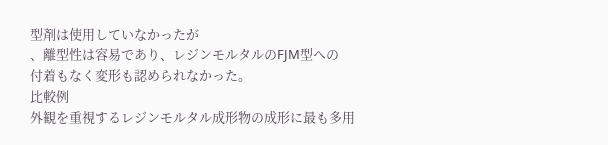型剤は使用していなかったが
、離型性は容易であり、レジンモルタルのFJM型への
付着もなく変形も認められなかった。
比較例
外観を重視するレジンモルタル成形物の成形に最も多用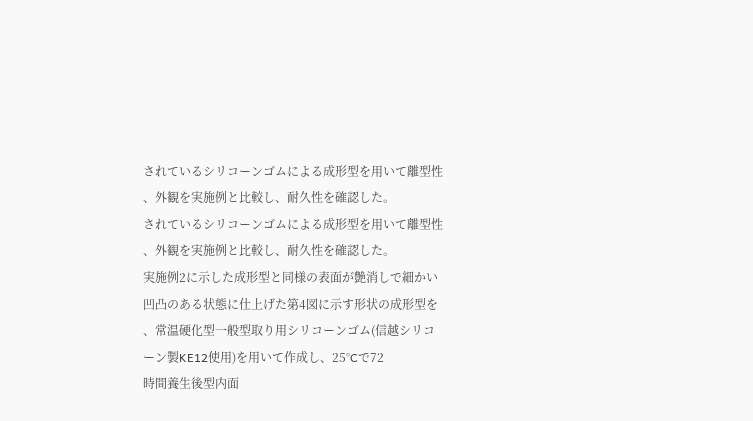されているシリコーンゴムによる成形型を用いて離型性
、外観を実施例と比較し、耐久性を確認した。
されているシリコーンゴムによる成形型を用いて離型性
、外観を実施例と比較し、耐久性を確認した。
実施例2に示した成形型と同様の表面が艶消しで細かい
凹凸のある状態に仕上げた第4図に示す形状の成形型を
、常温硬化型一般型取り用シリコーンゴム(信越シリコ
ーン製KE12使用)を用いて作成し、25°Cで72
時間養生後型内面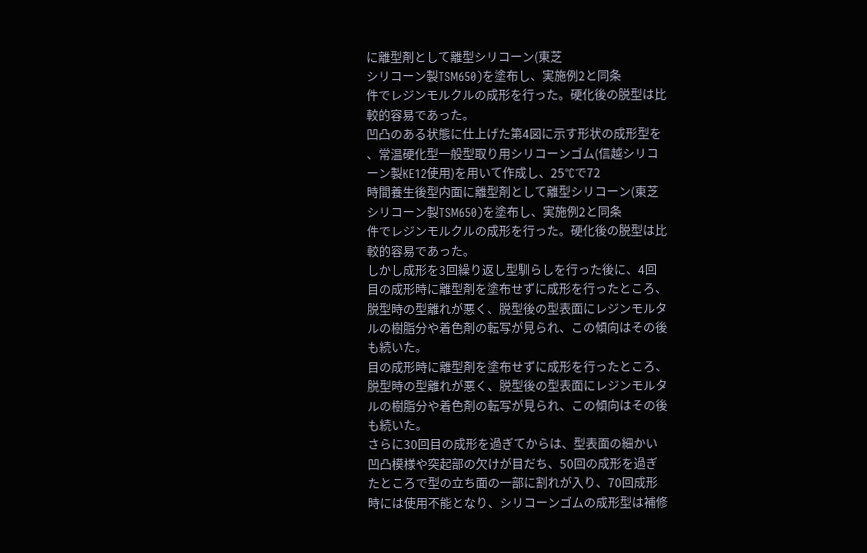に離型剤として離型シリコーン(東芝
シリコーン製TSM650)を塗布し、実施例2と同条
件でレジンモルクルの成形を行った。硬化後の脱型は比
較的容易であった。
凹凸のある状態に仕上げた第4図に示す形状の成形型を
、常温硬化型一般型取り用シリコーンゴム(信越シリコ
ーン製KE12使用)を用いて作成し、25°Cで72
時間養生後型内面に離型剤として離型シリコーン(東芝
シリコーン製TSM650)を塗布し、実施例2と同条
件でレジンモルクルの成形を行った。硬化後の脱型は比
較的容易であった。
しかし成形を3回繰り返し型馴らしを行った後に、4回
目の成形時に離型剤を塗布せずに成形を行ったところ、
脱型時の型離れが悪く、脱型後の型表面にレジンモルタ
ルの樹脂分や着色剤の転写が見られ、この傾向はその後
も続いた。
目の成形時に離型剤を塗布せずに成形を行ったところ、
脱型時の型離れが悪く、脱型後の型表面にレジンモルタ
ルの樹脂分や着色剤の転写が見られ、この傾向はその後
も続いた。
さらに30回目の成形を過ぎてからは、型表面の細かい
凹凸模様や突起部の欠けが目だち、50回の成形を過ぎ
たところで型の立ち面の一部に割れが入り、70回成形
時には使用不能となり、シリコーンゴムの成形型は補修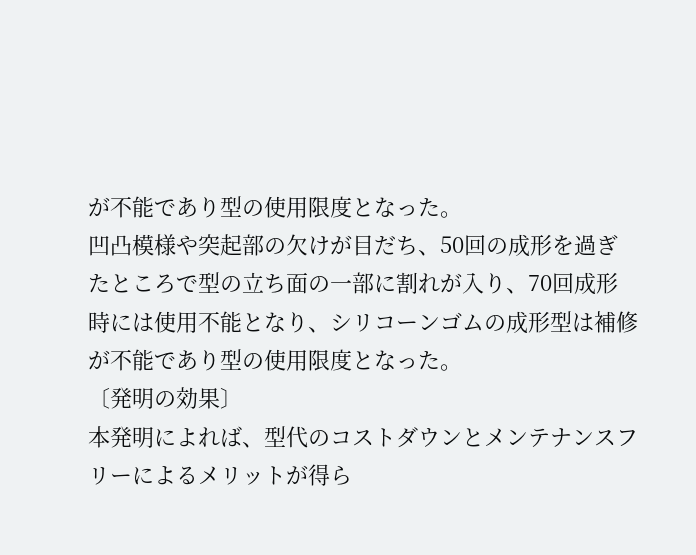が不能であり型の使用限度となった。
凹凸模様や突起部の欠けが目だち、50回の成形を過ぎ
たところで型の立ち面の一部に割れが入り、70回成形
時には使用不能となり、シリコーンゴムの成形型は補修
が不能であり型の使用限度となった。
〔発明の効果〕
本発明によれば、型代のコストダウンとメンテナンスフ
リーによるメリットが得ら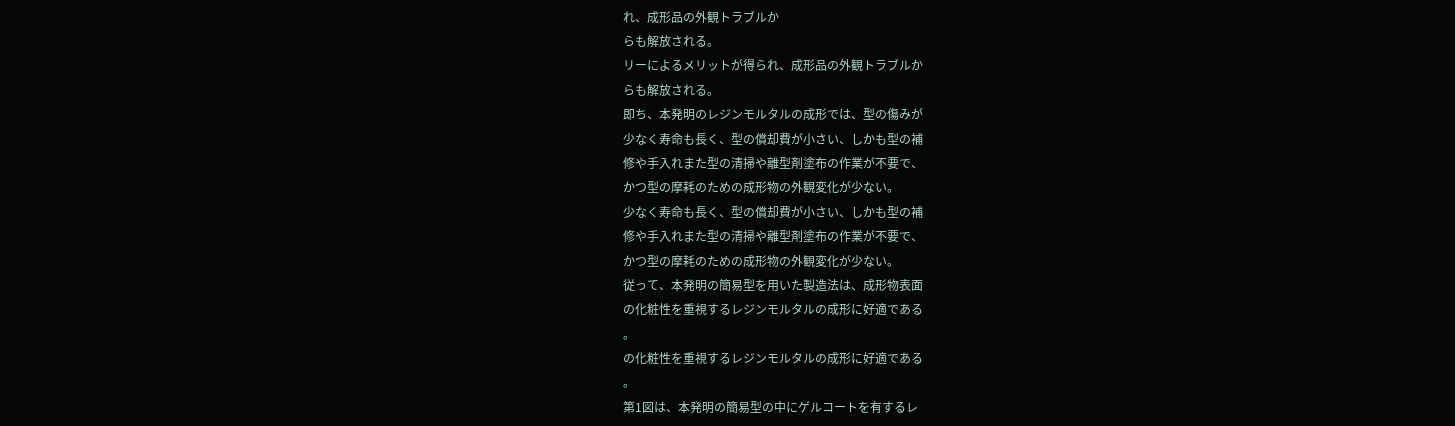れ、成形品の外観トラブルか
らも解放される。
リーによるメリットが得られ、成形品の外観トラブルか
らも解放される。
即ち、本発明のレジンモルタルの成形では、型の傷みが
少なく寿命も長く、型の償却費が小さい、しかも型の補
修や手入れまた型の清掃や離型剤塗布の作業が不要で、
かつ型の摩耗のための成形物の外観変化が少ない。
少なく寿命も長く、型の償却費が小さい、しかも型の補
修や手入れまた型の清掃や離型剤塗布の作業が不要で、
かつ型の摩耗のための成形物の外観変化が少ない。
従って、本発明の簡易型を用いた製造法は、成形物表面
の化粧性を重視するレジンモルタルの成形に好適である
。
の化粧性を重視するレジンモルタルの成形に好適である
。
第1図は、本発明の簡易型の中にゲルコートを有するレ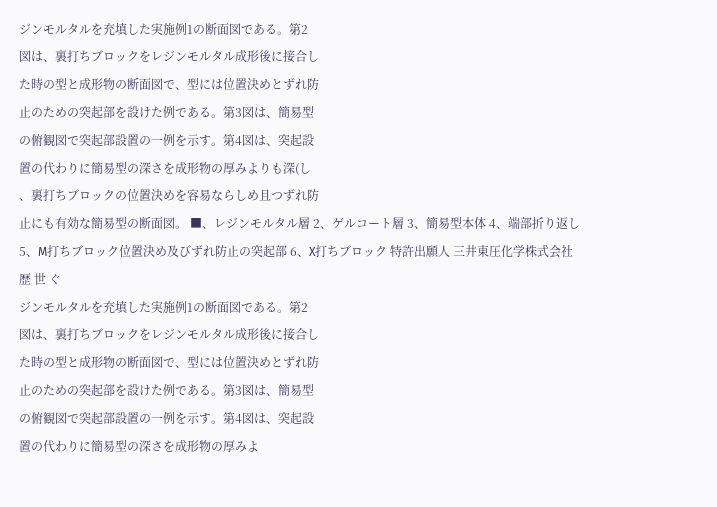ジンモルタルを充填した実施例1の断面図である。第2
図は、裏打ちブロックをレジンモルタル成形後に接合し
た時の型と成形物の断面図で、型には位置決めとずれ防
止のための突起部を設けた例である。第3図は、簡易型
の俯観図で突起部設置の一例を示す。第4図は、突起設
置の代わりに簡易型の深さを成形物の厚みよりも深(し
、裏打ちブロックの位置決めを容易ならしめ且つずれ防
止にも有効な簡易型の断面図。 ■、レジンモルタル層 2、ゲルコート層 3、簡易型本体 4、端部折り返し 5、M打ちブロック位置決め及びずれ防止の突起部 6、X打ちブロック 特許出願人 三井東圧化学株式会社 歴 世 ぐ
ジンモルタルを充填した実施例1の断面図である。第2
図は、裏打ちブロックをレジンモルタル成形後に接合し
た時の型と成形物の断面図で、型には位置決めとずれ防
止のための突起部を設けた例である。第3図は、簡易型
の俯観図で突起部設置の一例を示す。第4図は、突起設
置の代わりに簡易型の深さを成形物の厚みよ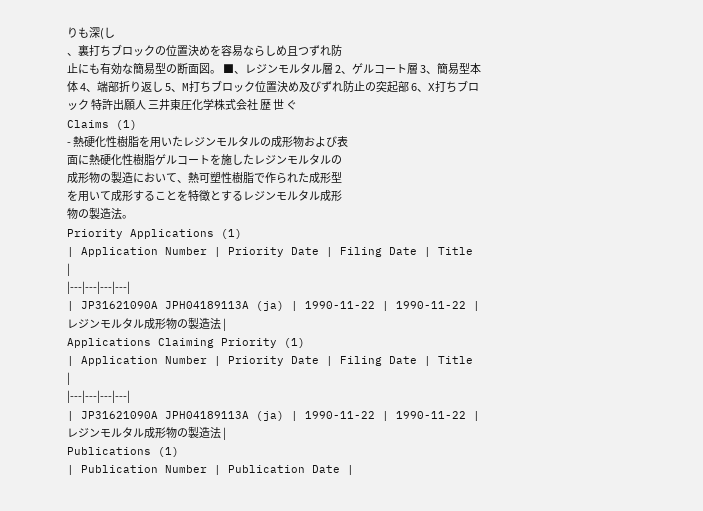りも深(し
、裏打ちブロックの位置決めを容易ならしめ且つずれ防
止にも有効な簡易型の断面図。 ■、レジンモルタル層 2、ゲルコート層 3、簡易型本体 4、端部折り返し 5、M打ちブロック位置決め及びずれ防止の突起部 6、X打ちブロック 特許出願人 三井東圧化学株式会社 歴 世 ぐ
Claims (1)
- 熱硬化性樹脂を用いたレジンモルタルの成形物および表
面に熱硬化性樹脂ゲルコートを施したレジンモルタルの
成形物の製造において、熱可塑性樹脂で作られた成形型
を用いて成形することを特徴とするレジンモルタル成形
物の製造法。
Priority Applications (1)
| Application Number | Priority Date | Filing Date | Title |
|---|---|---|---|
| JP31621090A JPH04189113A (ja) | 1990-11-22 | 1990-11-22 | レジンモルタル成形物の製造法 |
Applications Claiming Priority (1)
| Application Number | Priority Date | Filing Date | Title |
|---|---|---|---|
| JP31621090A JPH04189113A (ja) | 1990-11-22 | 1990-11-22 | レジンモルタル成形物の製造法 |
Publications (1)
| Publication Number | Publication Date |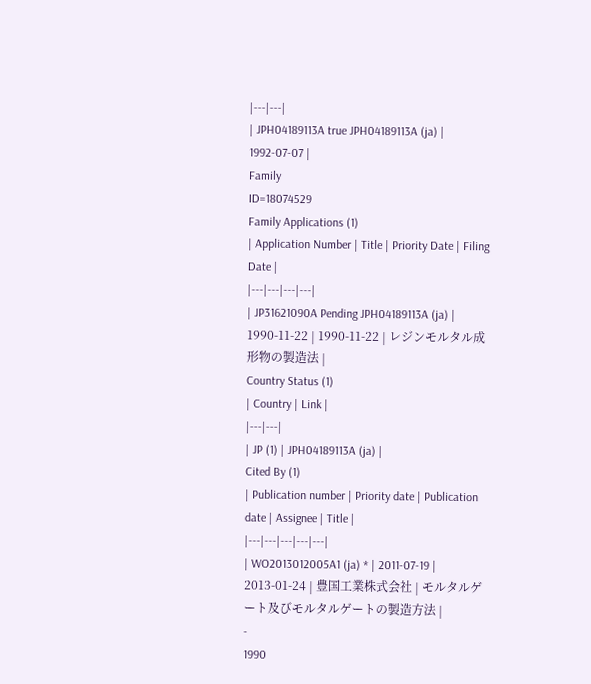|---|---|
| JPH04189113A true JPH04189113A (ja) | 1992-07-07 |
Family
ID=18074529
Family Applications (1)
| Application Number | Title | Priority Date | Filing Date |
|---|---|---|---|
| JP31621090A Pending JPH04189113A (ja) | 1990-11-22 | 1990-11-22 | レジンモルタル成形物の製造法 |
Country Status (1)
| Country | Link |
|---|---|
| JP (1) | JPH04189113A (ja) |
Cited By (1)
| Publication number | Priority date | Publication date | Assignee | Title |
|---|---|---|---|---|
| WO2013012005A1 (ja) * | 2011-07-19 | 2013-01-24 | 豊国工業株式会社 | モルタルゲート及びモルタルゲートの製造方法 |
-
1990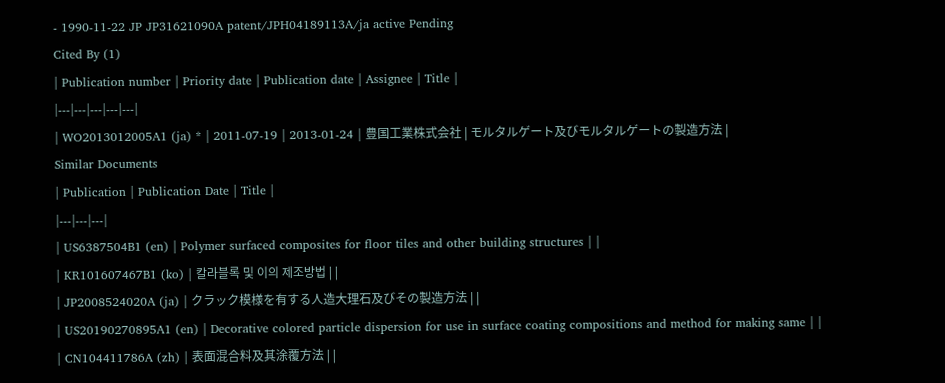- 1990-11-22 JP JP31621090A patent/JPH04189113A/ja active Pending
Cited By (1)
| Publication number | Priority date | Publication date | Assignee | Title |
|---|---|---|---|---|
| WO2013012005A1 (ja) * | 2011-07-19 | 2013-01-24 | 豊国工業株式会社 | モルタルゲート及びモルタルゲートの製造方法 |
Similar Documents
| Publication | Publication Date | Title |
|---|---|---|
| US6387504B1 (en) | Polymer surfaced composites for floor tiles and other building structures | |
| KR101607467B1 (ko) | 칼라블록 및 이의 제조방법 | |
| JP2008524020A (ja) | クラック模様を有する人造大理石及びその製造方法 | |
| US20190270895A1 (en) | Decorative colored particle dispersion for use in surface coating compositions and method for making same | |
| CN104411786A (zh) | 表面混合料及其涂覆方法 | |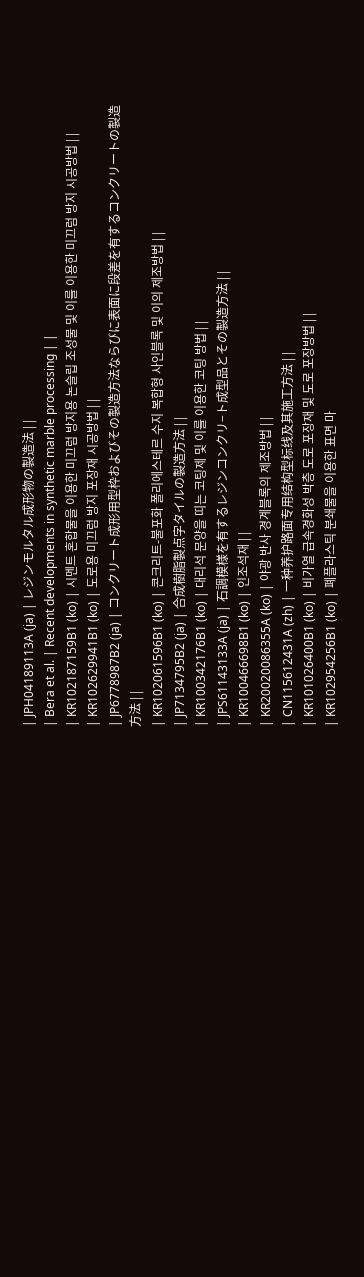| JPH04189113A (ja) | レジンモルタル成形物の製造法 | |
| Bera et al. | Recent developments in synthetic marble processing | |
| KR102187159B1 (ko) | 시멘트 혼합물을 이용한 미끄럼 방지용 논슬립 조성물 및 이를 이용한 미끄럼 방지 시공방법 | |
| KR102629941B1 (ko) | 도로용 미끄럼 방지 포장재 시공방법 | |
| JP6778987B2 (ja) | コンクリート成形用型枠およびその製造方法ならびに表面に段差を有するコンクリートの製造方法 | |
| KR102061596B1 (ko) | 콘크리트-불포화 폴리에스테르 수지 복합형 사인블록 및 이의 제조방법 | |
| JP7134795B2 (ja) | 合成樹脂製点字タイルの製造方法 | |
| KR100342176B1 (ko) | 대리석 문양을 띠는 코팅제 및 이를 이용한 코팅 방법 | |
| JPS61143133A (ja) | 石調模様を有するレジンコンクリ−ト成型品とその製造方法 | |
| KR100466698B1 (ko) | 인조석재 | |
| KR20020086355A (ko) | 야광 반사 경계블록의 제조방법 | |
| CN115612431A (zh) | 一种养护路面专用结构型标线及其施工方法 | |
| KR101026400B1 (ko) | 비가열 급속경화성 박층 도로 포장재 및 도로 포장방법 | |
| KR102954256B1 (ko) | 폐플라스틱 분쇄물을 이용한 표면 마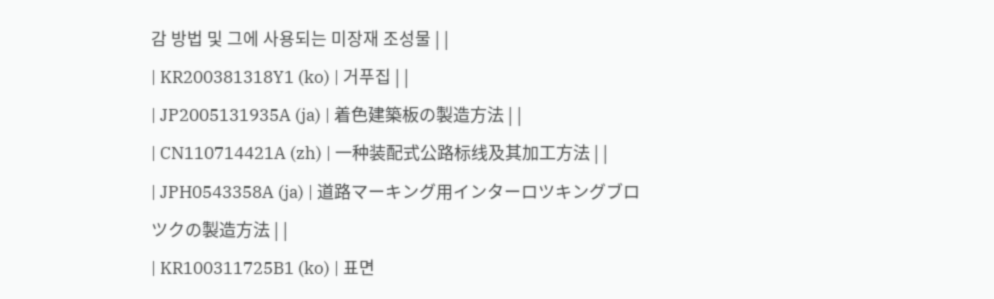감 방법 및 그에 사용되는 미장재 조성물 | |
| KR200381318Y1 (ko) | 거푸집 | |
| JP2005131935A (ja) | 着色建築板の製造方法 | |
| CN110714421A (zh) | 一种装配式公路标线及其加工方法 | |
| JPH0543358A (ja) | 道路マーキング用インターロツキングブロツクの製造方法 | |
| KR100311725B1 (ko) | 표면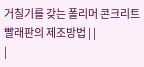거칠기를 갖는 폴리머 콘크리트 빨래판의 제조방법 | |
|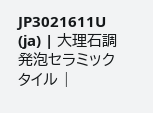JP3021611U (ja) | 大理石調発泡セラミックタイル |